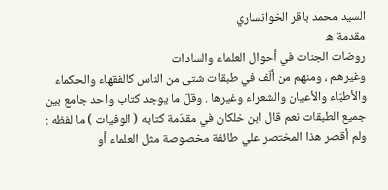السيد محمد باقر الخوانساري
مقدمة ه
روضات الجنات في أحوال العلماء والسادات
وغيرهم ، ومنهم من ألّف في طبقات شتى من الناس كالفقهاء والحكماء والأطبّاء والأعيان والشعراء وغيرها . وقلّ ما يوجد كتاب واحد جامع بين جميع الطبقات نعم قال ابن خلكان في مقدّمة كتابه ( الوفيات ) ما لفظه : ولم أقصر هذا المختصر علي طائفة مخصوصة مثل العلماء أو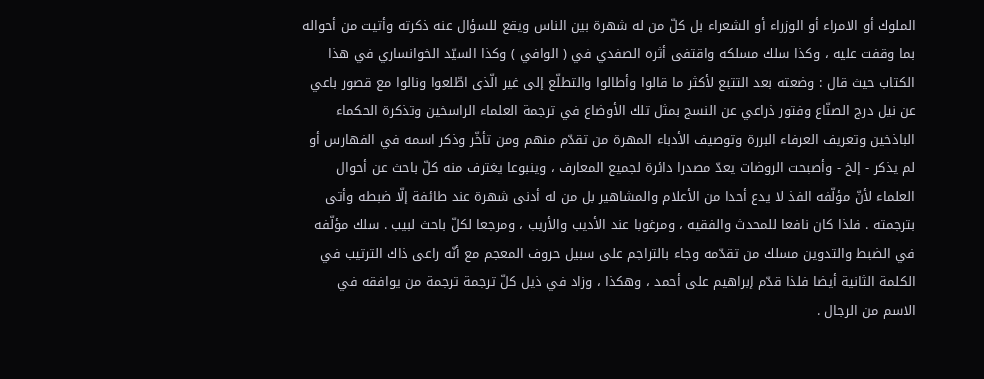الملوك أو الامراء أو الوزراء أو الشعراء بل كلّ من له شهرة بين الناس ويقع للسؤال عنه ذكرته وأتيت من أحواله بما وقفت عليه ، وكذا سلك مسلكه واقتفى أثره الصفدي في ( الوافي ) وكذا السيّد الخوانساري في هذا الكتاب حيث قال : وضعته بعد التتبع لأكثر ما قالوا وأطالوا والتطلّع إلى غير الّذى اطّلعوا ونالوا مع قصور باعي عن نيل درج الصنّاع وفتور ذراعي عن النسج بمثل تلك الأوضاع في ترجمة العلماء الراسخين وتذكرة الحكماء الباذخين وتعريف العرفاء البررة وتوصيف الأدباء المهرة من تقدّم منهم ومن تأخّر وذكر اسمه في الفهارس أو لم يذكر - إلخ - وأصبحت الروضات يعدّ مصدرا دائرة لجميع المعارف ، وينبوعا يغترف منه كلّ باحث عن أحوال العلماء لأنّ مؤلّفه الفذ لا يدع أحدا من الأعلام والمشاهير بل من له أدنى شهرة عند طائفة إلّا ضبطه وأتى بترجمته . فلذا كان نافعا للمحدث والفقيه ، ومرغوبا عند الأديب والأريب ، ومرجعا لكلّ باحث لبيب . سلك مؤلّفه في الضبط والتدوين مسلك من تقدّمه وجاء بالتراجم على سبيل حروف المعجم مع أنّه راعى ذاك الترتيب في الكلمة الثانية أيضا فلذا قدّم إبراهيم على أحمد ، وهكذا ، وزاد في ذيل كلّ ترجمة ترجمة من يوافقه في الاسم من الرجال .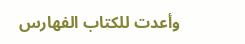وأعدت للكتاب الفهارس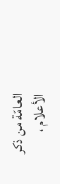العامّة من ذكر الأعلام ،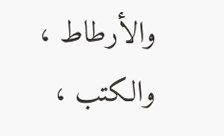والأرطاط ، والكتب ،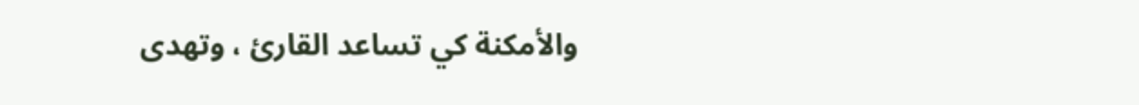والأمكنة كي تساعد القارئ ، وتهدى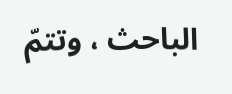الباحث ، وتتمّ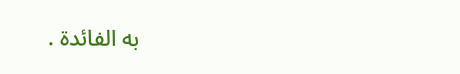به الفائدة .